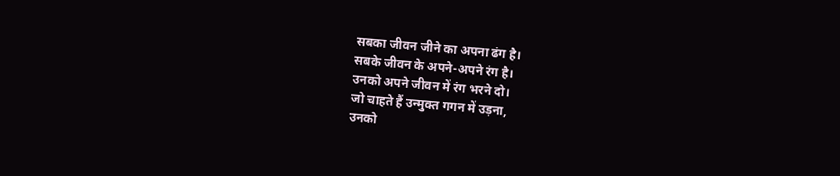सबका जीवन जीने का अपना ढंग है।
सबके जीवन के अपने-अपने रंग है।
उनको अपने जीवन में रंग भरने दो।
जो चाहते हैं उन्मुक्त गगन में उड़ना,
उनको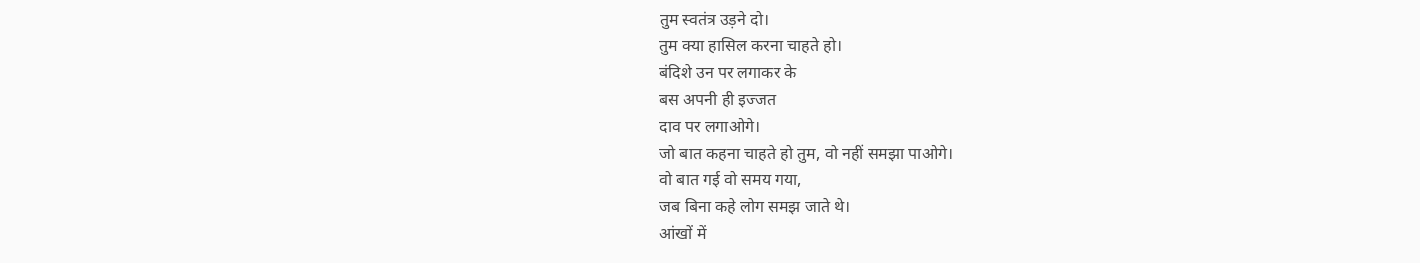तुम स्वतंत्र उड़ने दो।
तुम क्या हासिल करना चाहते हो।
बंदिशे उन पर लगाकर के
बस अपनी ही इज्जत
दाव पर लगाओगे।
जो बात कहना चाहते हो तुम, वो नहीं समझा पाओगे।
वो बात गई वो समय गया,
जब बिना कहे लोग समझ जाते थे।
आंखों में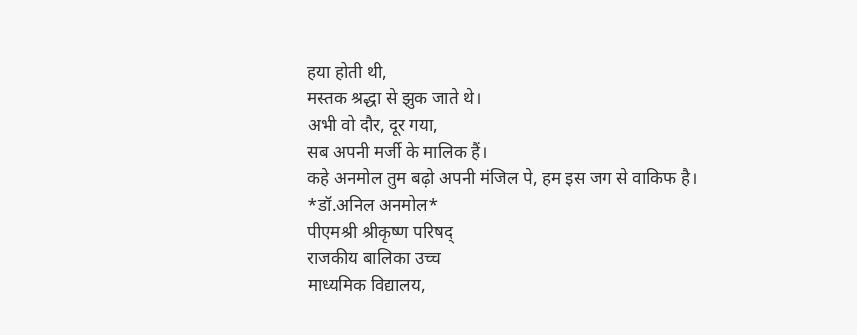हया होती थी,
मस्तक श्रद्धा से झुक जाते थे।
अभी वो दौर, दूर गया,
सब अपनी मर्जी के मालिक हैं।
कहे अनमोल तुम बढ़ो अपनी मंजिल पे, हम इस जग से वाकिफ है।
*डॉ.अनिल अनमोल*
पीएमश्री श्रीकृष्ण परिषद्
राजकीय बालिका उच्च
माध्यमिक विद्यालय,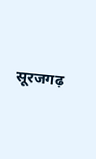सूरजगढ़